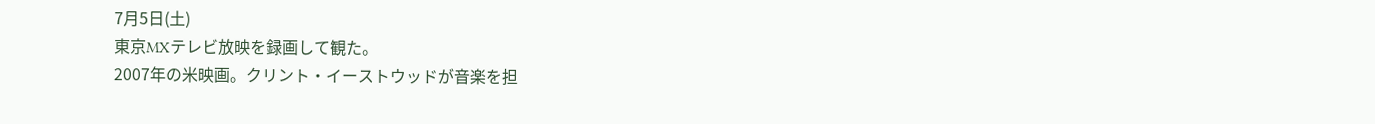7月5日(土)
東京MXテレビ放映を録画して観た。
2007年の米映画。クリント・イーストウッドが音楽を担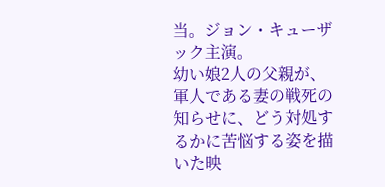当。ジョン・キューザック主演。
幼い娘2人の父親が、軍人である妻の戦死の知らせに、どう対処するかに苦悩する姿を描いた映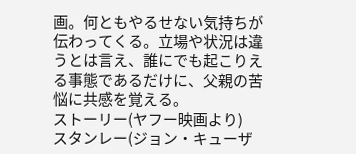画。何ともやるせない気持ちが伝わってくる。立場や状況は違うとは言え、誰にでも起こりえる事態であるだけに、父親の苦悩に共感を覚える。
ストーリー(ヤフー映画より)
スタンレー(ジョン・キューザ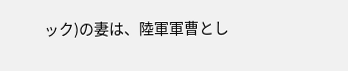ック)の妻は、陸軍軍曹とし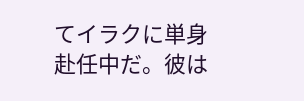てイラクに単身赴任中だ。彼は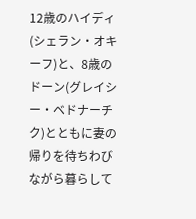12歳のハイディ(シェラン・オキーフ)と、8歳のドーン(グレイシー・ベドナーチク)とともに妻の帰りを待ちわびながら暮らして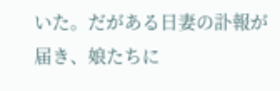いた。だがある日妻の訃報が届き、娘たちに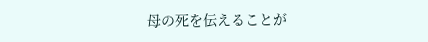母の死を伝えることが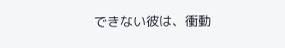できない彼は、衝動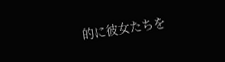的に彼女たちを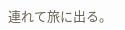連れて旅に出る。